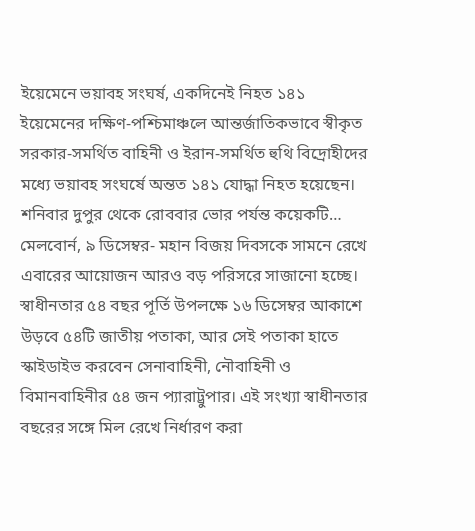ইয়েমেনে ভয়াবহ সংঘর্ষ, একদিনেই নিহত ১৪১
ইয়েমেনের দক্ষিণ-পশ্চিমাঞ্চলে আন্তর্জাতিকভাবে স্বীকৃত সরকার-সমর্থিত বাহিনী ও ইরান-সমর্থিত হুথি বিদ্রোহীদের মধ্যে ভয়াবহ সংঘর্ষে অন্তত ১৪১ যোদ্ধা নিহত হয়েছেন। শনিবার দুপুর থেকে রোববার ভোর পর্যন্ত কয়েকটি…
মেলবোর্ন, ৯ ডিসেম্বর- মহান বিজয় দিবসকে সামনে রেখে এবারের আয়োজন আরও বড় পরিসরে সাজানো হচ্ছে। স্বাধীনতার ৫৪ বছর পূর্তি উপলক্ষে ১৬ ডিসেম্বর আকাশে উড়বে ৫৪টি জাতীয় পতাকা, আর সেই পতাকা হাতে স্কাইডাইভ করবেন সেনাবাহিনী, নৌবাহিনী ও বিমানবাহিনীর ৫৪ জন প্যারাট্রুপার। এই সংখ্যা স্বাধীনতার বছরের সঙ্গে মিল রেখে নির্ধারণ করা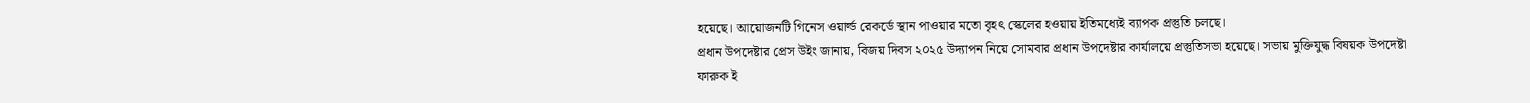হয়েছে। আয়োজনটি গিনেস ওয়ার্ল্ড রেকর্ডে স্থান পাওয়ার মতো বৃহৎ স্কেলের হওয়ায় ইতিমধ্যেই ব্যাপক প্রস্তুতি চলছে।
প্রধান উপদেষ্টার প্রেস উইং জানায়, বিজয় দিবস ২০২৫ উদ্যাপন নিয়ে সোমবার প্রধান উপদেষ্টার কার্যালয়ে প্রস্তুতিসভা হয়েছে। সভায় মুক্তিযুদ্ধ বিষয়ক উপদেষ্টা ফারুক ই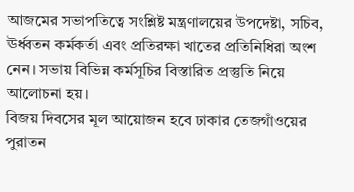আজমের সভাপতিত্বে সংশ্লিষ্ট মন্ত্রণালয়ের উপদেষ্টা, সচিব, ঊর্ধ্বতন কর্মকর্তা এবং প্রতিরক্ষা খাতের প্রতিনিধিরা অংশ নেন। সভায় বিভিন্ন কর্মসূচির বিস্তারিত প্রস্তুতি নিয়ে আলোচনা হয়।
বিজয় দিবসের মূল আয়োজন হবে ঢাকার তেজগাঁওয়ের পুরাতন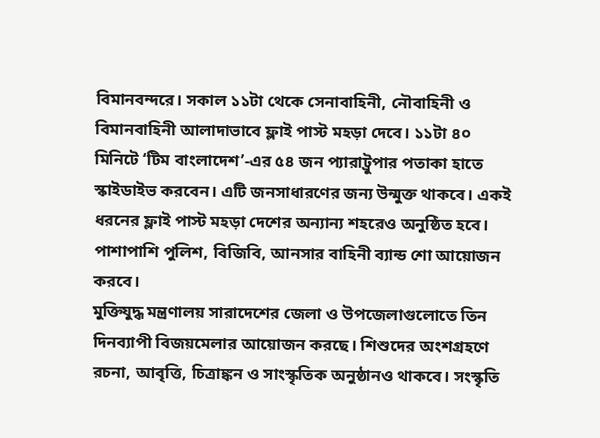বিমানবন্দরে। সকাল ১১টা থেকে সেনাবাহিনী, নৌবাহিনী ও বিমানবাহিনী আলাদাভাবে ফ্লাই পাস্ট মহড়া দেবে। ১১টা ৪০ মিনিটে ‘টিম বাংলাদেশ’-এর ৫৪ জন প্যারাট্রুপার পতাকা হাতে স্কাইডাইভ করবেন। এটি জনসাধারণের জন্য উন্মুক্ত থাকবে। একই ধরনের ফ্লাই পাস্ট মহড়া দেশের অন্যান্য শহরেও অনুষ্ঠিত হবে। পাশাপাশি পুলিশ, বিজিবি, আনসার বাহিনী ব্যান্ড শো আয়োজন করবে।
মুক্তিযুদ্ধ মন্ত্রণালয় সারাদেশের জেলা ও উপজেলাগুলোতে তিন দিনব্যাপী বিজয়মেলার আয়োজন করছে। শিশুদের অংশগ্রহণে রচনা, আবৃত্তি, চিত্রাঙ্কন ও সাংস্কৃতিক অনুষ্ঠানও থাকবে। সংস্কৃতি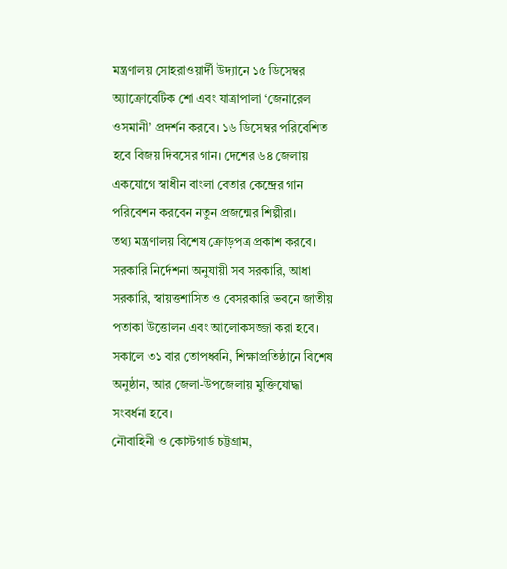মন্ত্রণালয় সোহরাওয়ার্দী উদ্যানে ১৫ ডিসেম্বর অ্যাক্রোবেটিক শো এবং যাত্রাপালা ‘জেনারেল ওসমানী’ প্রদর্শন করবে। ১৬ ডিসেম্বর পরিবেশিত হবে বিজয় দিবসের গান। দেশের ৬৪ জেলায় একযোগে স্বাধীন বাংলা বেতার কেন্দ্রের গান পরিবেশন করবেন নতুন প্রজন্মের শিল্পীরা।
তথ্য মন্ত্রণালয় বিশেষ ক্রোড়পত্র প্রকাশ করবে। সরকারি নির্দেশনা অনুযায়ী সব সরকারি, আধা সরকারি, স্বায়ত্তশাসিত ও বেসরকারি ভবনে জাতীয় পতাকা উত্তোলন এবং আলোকসজ্জা করা হবে। সকালে ৩১ বার তোপধ্বনি, শিক্ষাপ্রতিষ্ঠানে বিশেষ অনুষ্ঠান, আর জেলা-উপজেলায় মুক্তিযোদ্ধা সংবর্ধনা হবে।
নৌবাহিনী ও কোস্টগার্ড চট্টগ্রাম,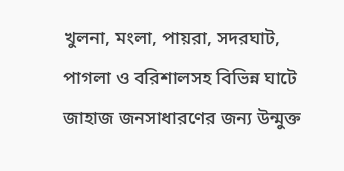খুলনা, মংলা, পায়রা, সদরঘাট, পাগলা ও বরিশালসহ বিভিন্ন ঘাটে জাহাজ জনসাধারণের জন্য উন্মুক্ত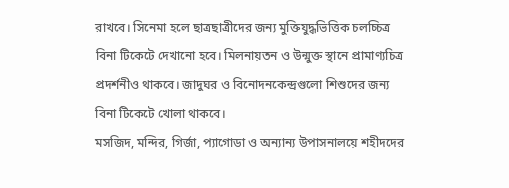রাখবে। সিনেমা হলে ছাত্রছাত্রীদের জন্য মুক্তিযুদ্ধভিত্তিক চলচ্চিত্র বিনা টিকেটে দেখানো হবে। মিলনায়তন ও উন্মুক্ত স্থানে প্রামাণ্যচিত্র প্রদর্শনীও থাকবে। জাদুঘর ও বিনোদনকেন্দ্রগুলো শিশুদের জন্য বিনা টিকেটে খোলা থাকবে।
মসজিদ, মন্দির, গির্জা, প্যাগোডা ও অন্যান্য উপাসনালয়ে শহীদদের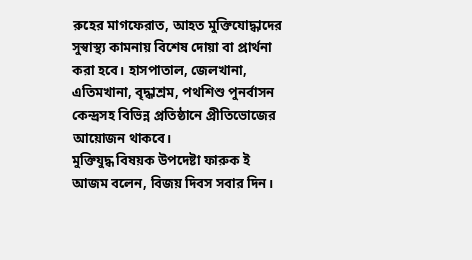রুহের মাগফেরাত, আহত মুক্তিযোদ্ধাদের সুস্বাস্থ্য কামনায় বিশেষ দোয়া বা প্রার্থনা করা হবে। হাসপাতাল, জেলখানা, এতিমখানা, বৃদ্ধাশ্রম, পথশিশু পুনর্বাসন কেন্দ্রসহ বিভিন্ন প্রতিষ্ঠানে প্রীতিভোজের আয়োজন থাকবে।
মুক্তিযুদ্ধ বিষয়ক উপদেষ্টা ফারুক ই আজম বলেন, বিজয় দিবস সবার দিন।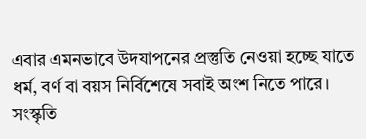এবার এমনভাবে উদযাপনের প্রস্তুতি নেওয়া হচ্ছে যাতে ধর্ম, বর্ণ বা বয়স নির্বিশেষে সবাই অংশ নিতে পারে। সংস্কৃতি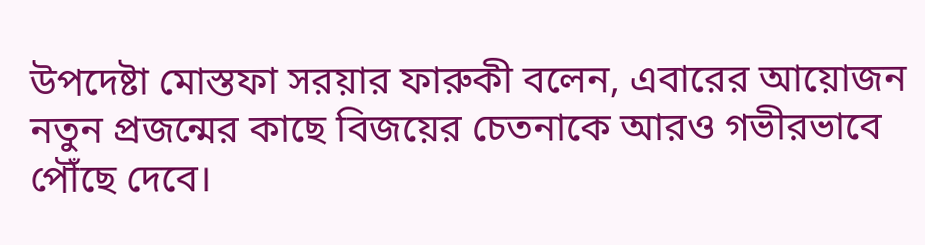উপদেষ্টা মোস্তফা সরয়ার ফারুকী বলেন, এবারের আয়োজন নতুন প্রজন্মের কাছে বিজয়ের চেতনাকে আরও গভীরভাবে পৌঁছে দেবে।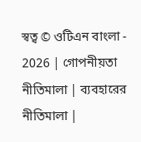স্বত্ব © ওটিএন বাংলা - 2026 | গোপনীয়তা নীতিমালা | ব্যবহারের নীতিমালা |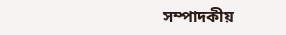সম্পাদকীয়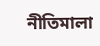নীতিমালা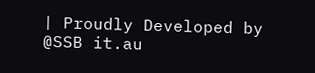| Proudly Developed by @SSB it.au